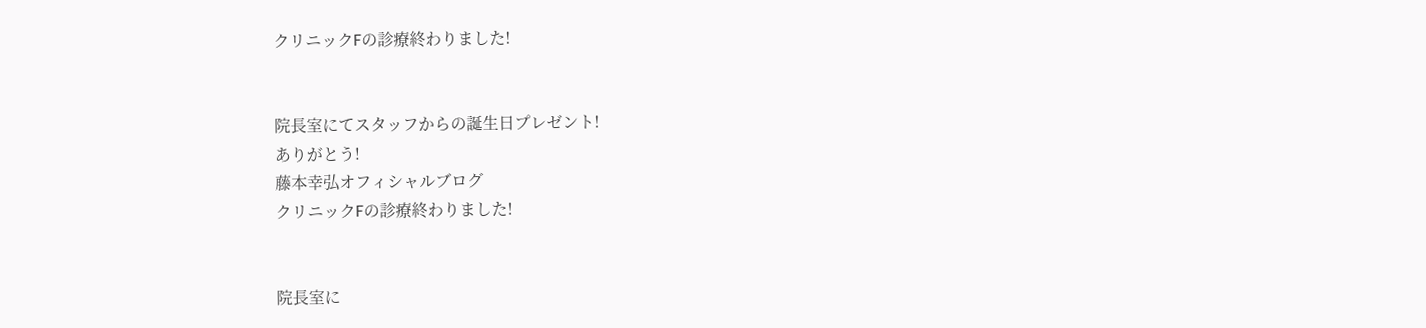クリニックFの診療終わりました!


院長室にてスタッフからの誕生日プレゼント!
ありがとう!
藤本幸弘オフィシャルブログ
クリニックFの診療終わりました!


院長室に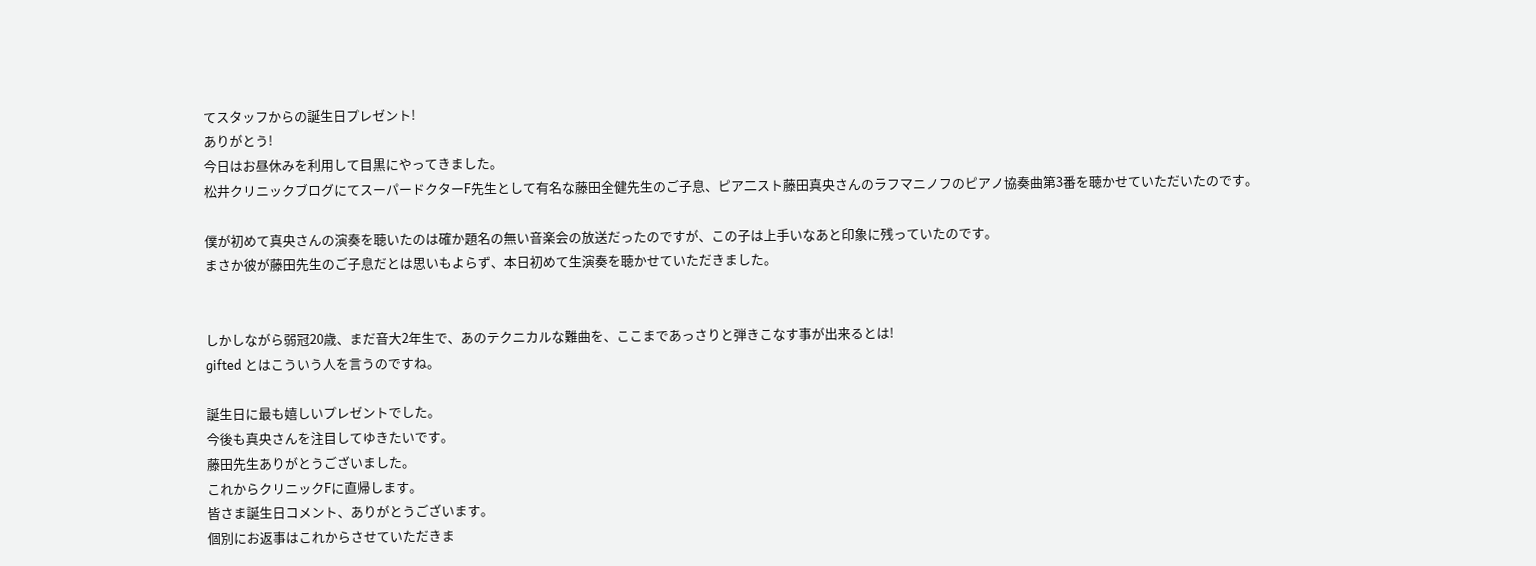てスタッフからの誕生日プレゼント!
ありがとう!
今日はお昼休みを利用して目黒にやってきました。
松井クリニックブログにてスーパードクターF先生として有名な藤田全健先生のご子息、ピア二スト藤田真央さんのラフマニノフのピアノ協奏曲第3番を聴かせていただいたのです。

僕が初めて真央さんの演奏を聴いたのは確か題名の無い音楽会の放送だったのですが、この子は上手いなあと印象に残っていたのです。
まさか彼が藤田先生のご子息だとは思いもよらず、本日初めて生演奏を聴かせていただきました。


しかしながら弱冠20歳、まだ音大2年生で、あのテクニカルな難曲を、ここまであっさりと弾きこなす事が出来るとは!
gifted とはこういう人を言うのですね。

誕生日に最も嬉しいプレゼントでした。
今後も真央さんを注目してゆきたいです。
藤田先生ありがとうございました。
これからクリニックFに直帰します。
皆さま誕生日コメント、ありがとうございます。
個別にお返事はこれからさせていただきま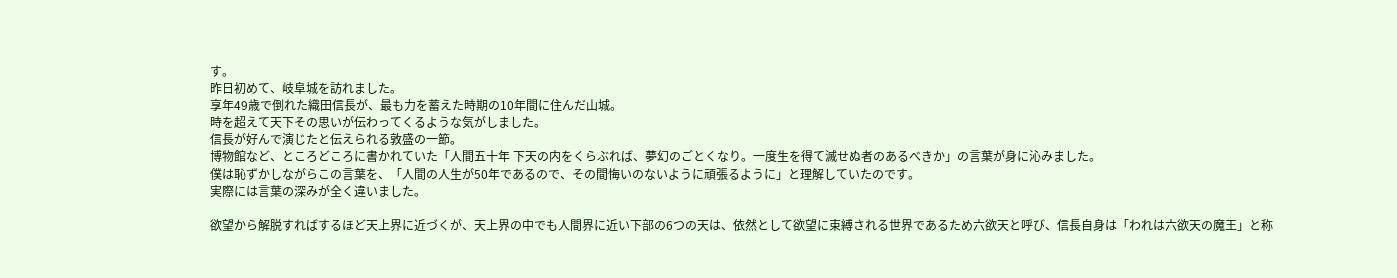す。
昨日初めて、岐阜城を訪れました。
享年49歳で倒れた織田信長が、最も力を蓄えた時期の10年間に住んだ山城。
時を超えて天下その思いが伝わってくるような気がしました。
信長が好んで演じたと伝えられる敦盛の一節。
博物館など、ところどころに書かれていた「人間五十年 下天の内をくらぶれば、夢幻のごとくなり。一度生を得て滅せぬ者のあるべきか」の言葉が身に沁みました。
僕は恥ずかしながらこの言葉を、「人間の人生が50年であるので、その間悔いのないように頑張るように」と理解していたのです。
実際には言葉の深みが全く違いました。

欲望から解脱すればするほど天上界に近づくが、天上界の中でも人間界に近い下部の6つの天は、依然として欲望に束縛される世界であるため六欲天と呼び、信長自身は「われは六欲天の魔王」と称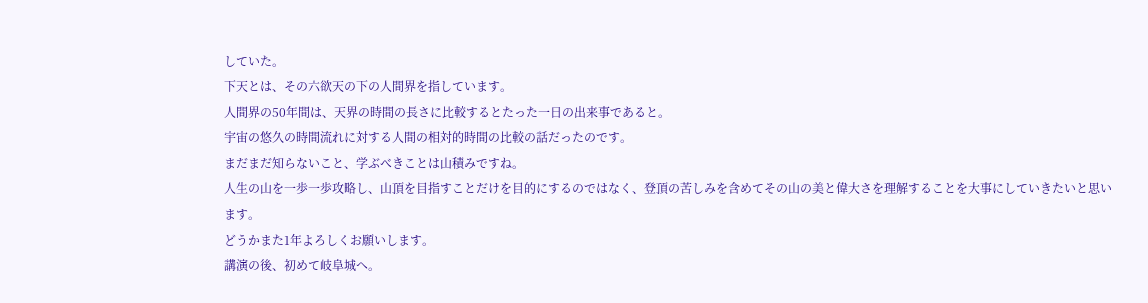していた。
下天とは、その六欲天の下の人間界を指しています。
人間界の50年間は、天界の時間の長さに比較するとたった一日の出来事であると。
宇宙の悠久の時間流れに対する人間の相対的時間の比較の話だったのです。
まだまだ知らないこと、学ぶべきことは山積みですね。
人生の山を一歩一歩攻略し、山頂を目指すことだけを目的にするのではなく、登頂の苦しみを含めてその山の美と偉大さを理解することを大事にしていきたいと思います。
どうかまた1年よろしくお願いします。
講演の後、初めて岐阜城へ。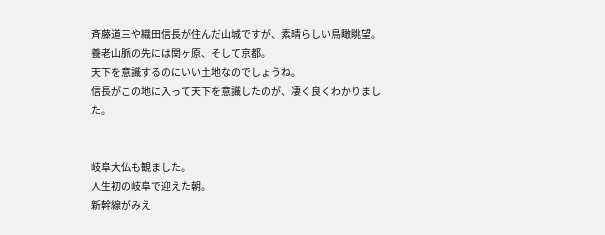斉藤道三や織田信長が住んだ山城ですが、素晴らしい鳥瞰眺望。
養老山脈の先には関ヶ原、そして京都。
天下を意識するのにいい土地なのでしょうね。
信長がこの地に入って天下を意識したのが、凄く良くわかりました。


岐阜大仏も観ました。
人生初の岐阜で迎えた朝。
新幹線がみえ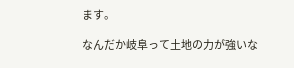ます。

なんだか岐阜って土地の力が強いな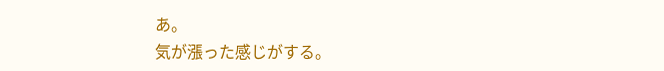あ。
気が漲った感じがする。